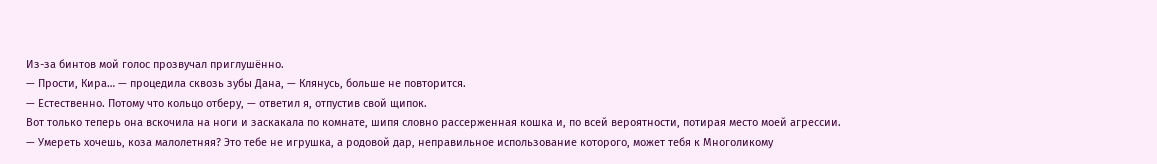Из-за бинтов мой голос прозвучал приглушённо.
— Прости, Кира… — процедила сквозь зубы Дана, — Клянусь, больше не повторится.
— Естественно. Потому что кольцо отберу, — ответил я, отпустив свой щипок.
Вот только теперь она вскочила на ноги и заскакала по комнате, шипя словно рассерженная кошка и, по всей вероятности, потирая место моей агрессии.
— Умереть хочешь, коза малолетняя? Это тебе не игрушка, а родовой дар, неправильное использование которого, может тебя к Многоликому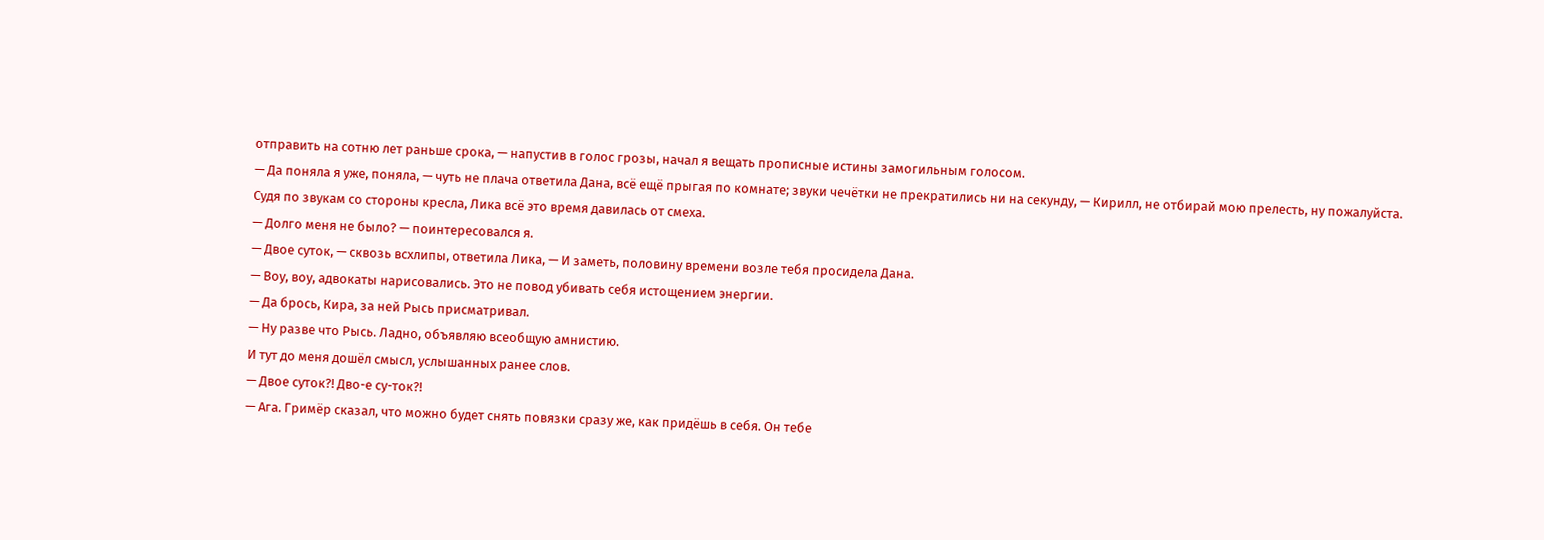отправить на сотню лет раньше срока, — напустив в голос грозы, начал я вещать прописные истины замогильным голосом.
— Да поняла я уже, поняла, — чуть не плача ответила Дана, всё ещё прыгая по комнате; звуки чечётки не прекратились ни на секунду, — Кирилл, не отбирай мою прелесть, ну пожалуйста.
Судя по звукам со стороны кресла, Лика всё это время давилась от смеха.
— Долго меня не было? — поинтересовался я.
— Двое суток, — сквозь всхлипы, ответила Лика, — И заметь, половину времени возле тебя просидела Дана.
— Воу, воу, адвокаты нарисовались. Это не повод убивать себя истощением энергии.
— Да брось, Кира, за ней Рысь присматривал.
— Ну разве что Рысь. Ладно, объявляю всеобщую амнистию.
И тут до меня дошёл смысл, услышанных ранее слов.
— Двое суток?! Дво-е су-ток?!
— Ага. Гримёр сказал, что можно будет снять повязки сразу же, как придёшь в себя. Он тебе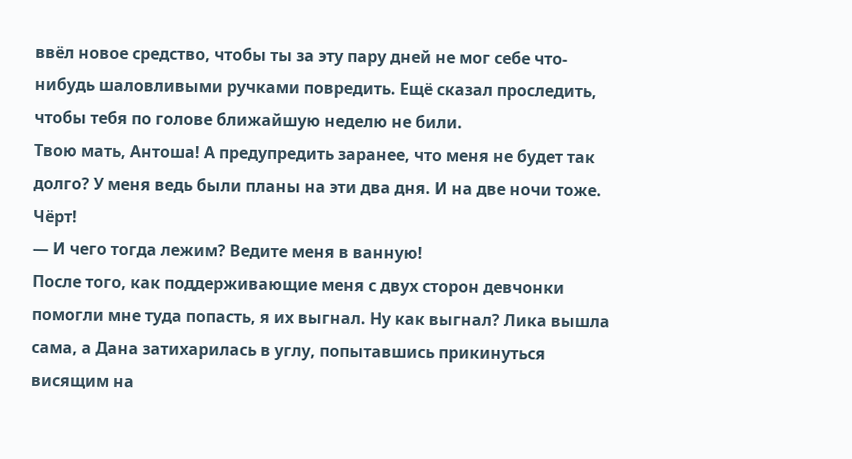ввёл новое средство, чтобы ты за эту пару дней не мог себе что-нибудь шаловливыми ручками повредить. Ещё сказал проследить, чтобы тебя по голове ближайшую неделю не били.
Твою мать, Антоша! А предупредить заранее, что меня не будет так долго? У меня ведь были планы на эти два дня. И на две ночи тоже. Чёрт!
— И чего тогда лежим? Ведите меня в ванную!
После того, как поддерживающие меня с двух сторон девчонки помогли мне туда попасть, я их выгнал. Ну как выгнал? Лика вышла сама, а Дана затихарилась в углу, попытавшись прикинуться висящим на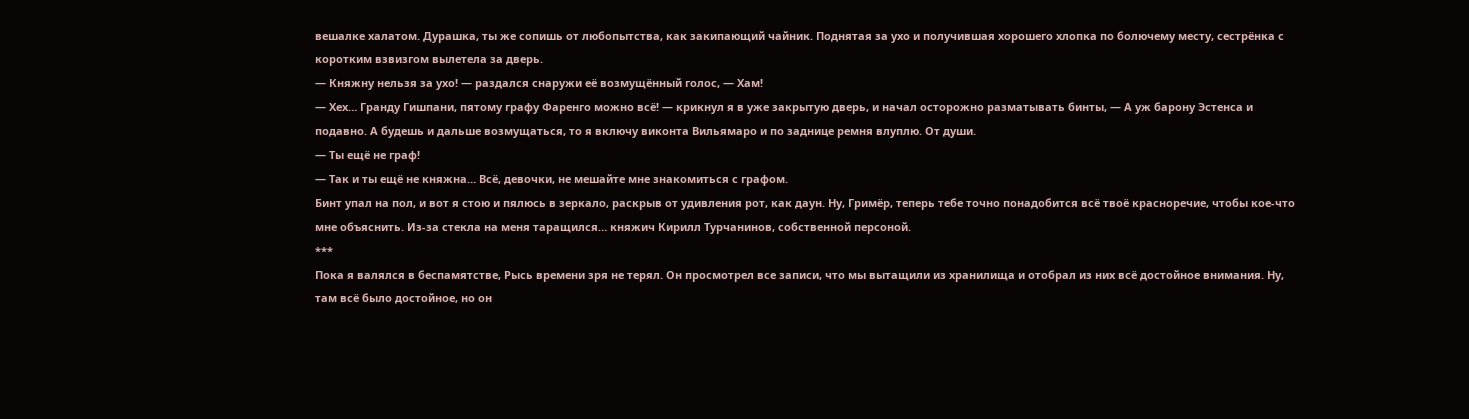вешалке халатом. Дурашка, ты же сопишь от любопытства, как закипающий чайник. Поднятая за ухо и получившая хорошего хлопка по болючему месту, сестрёнка с коротким взвизгом вылетела за дверь.
— Княжну нельзя за ухо! — раздался снаружи её возмущённый голос, — Хам!
— Хех… Гранду Гишпани, пятому графу Фаренго можно всё! — крикнул я в уже закрытую дверь, и начал осторожно разматывать бинты, — А уж барону Эстенса и подавно. А будешь и дальше возмущаться, то я включу виконта Вильямаро и по заднице ремня влуплю. От души.
— Ты ещё не граф!
— Так и ты ещё не княжна… Всё, девочки, не мешайте мне знакомиться с графом.
Бинт упал на пол, и вот я стою и пялюсь в зеркало, раскрыв от удивления рот, как даун. Ну, Гримёр, теперь тебе точно понадобится всё твоё красноречие, чтобы кое-что мне объяснить. Из-за стекла на меня таращился… княжич Кирилл Турчанинов, собственной персоной.
***
Пока я валялся в беспамятстве, Рысь времени зря не терял. Он просмотрел все записи, что мы вытащили из хранилища и отобрал из них всё достойное внимания. Ну, там всё было достойное, но он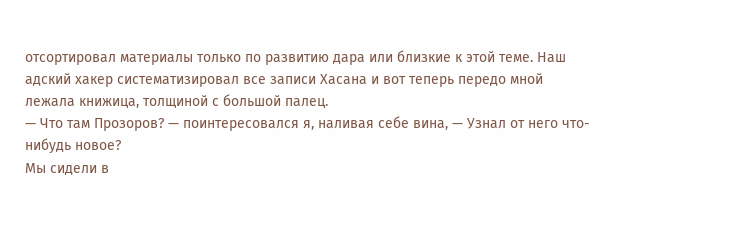отсортировал материалы только по развитию дара или близкие к этой теме. Наш адский хакер систематизировал все записи Хасана и вот теперь передо мной лежала книжица, толщиной с большой палец.
— Что там Прозоров? — поинтересовался я, наливая себе вина, — Узнал от него что-нибудь новое?
Мы сидели в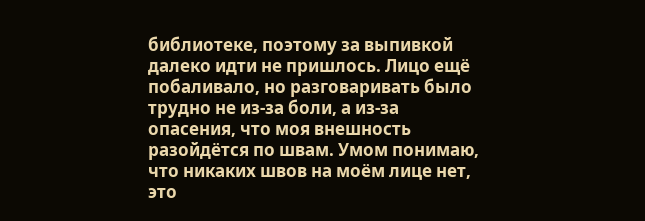библиотеке, поэтому за выпивкой далеко идти не пришлось. Лицо ещё побаливало, но разговаривать было трудно не из-за боли, а из-за опасения, что моя внешность разойдётся по швам. Умом понимаю, что никаких швов на моём лице нет, это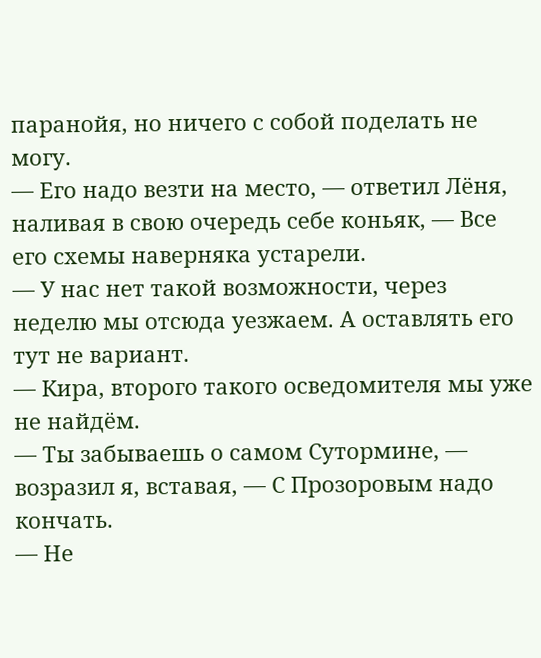паранойя, но ничего с собой поделать не могу.
— Его надо везти на место, — ответил Лёня, наливая в свою очередь себе коньяк, — Все его схемы наверняка устарели.
— У нас нет такой возможности, через неделю мы отсюда уезжаем. А оставлять его тут не вариант.
— Кира, второго такого осведомителя мы уже не найдём.
— Ты забываешь о самом Сутормине, — возразил я, вставая, — С Прозоровым надо кончать.
— Не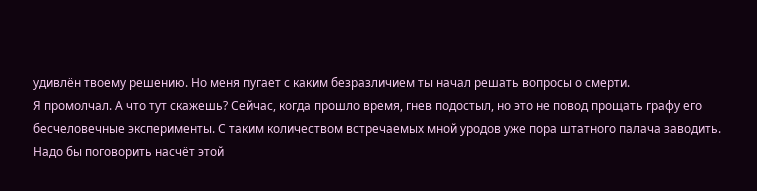удивлён твоему решению. Но меня пугает с каким безразличием ты начал решать вопросы о смерти.
Я промолчал. А что тут скажешь? Сейчас, когда прошло время, гнев подостыл, но это не повод прощать графу его бесчеловечные эксперименты. С таким количеством встречаемых мной уродов уже пора штатного палача заводить. Надо бы поговорить насчёт этой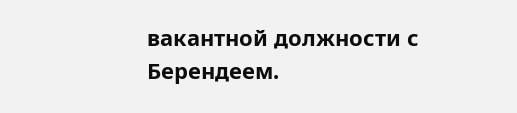вакантной должности с Берендеем.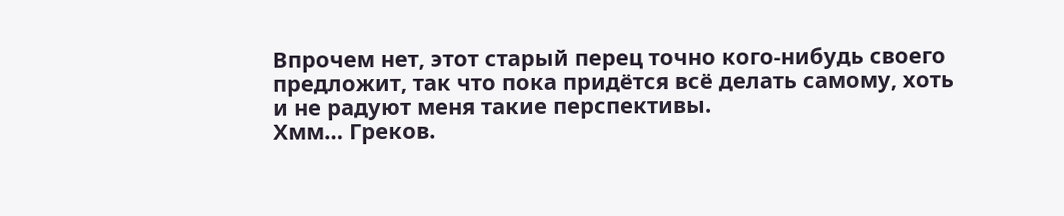Впрочем нет, этот старый перец точно кого-нибудь своего предложит, так что пока придётся всё делать самому, хоть и не радуют меня такие перспективы.
Хмм… Греков.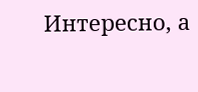Интересно, а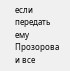если передать ему Прозорова и все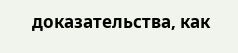доказательства, как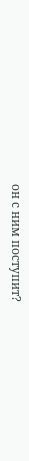он с ним поступит?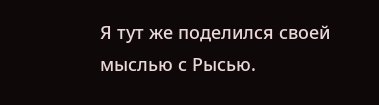Я тут же поделился своей мыслью с Рысью.